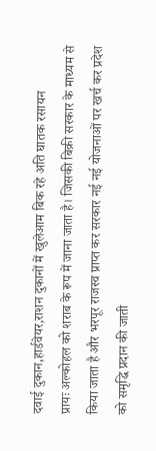दवाई दुकान,हार्डवेयर,राशन दुकानों में खुलेआम बिक रहे अति घातक रसायन
प्रायः अल्कोहल को शराब के रूप में जाना जाता है। जिसकी बिक्री सरकार के माध्यम से किया जाता है और भरपूर राजस्व प्राप्त कर सरकार नई नई योजनाओं पर खर्च कर प्रदेश को समृद्धि प्रदान की जाती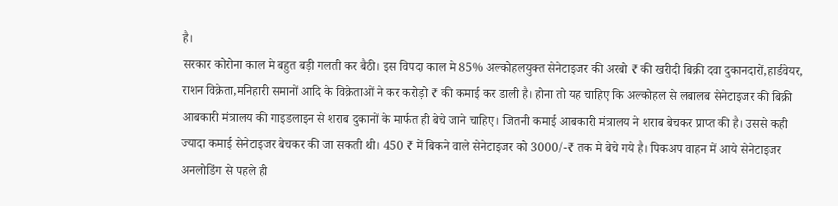है।
सरकार कोरोना काल मे बहुत बड़ी गलती कर बैठी। इस विपदा काल मे 85% अल्कोहलयुक्त सेनेटाइजर की अरबो ₹ की खरीदी बिक्री दवा दुकानदारों,हार्डवेयर, राशन विक्रेता,मनिहारी समानों आदि के विक्रेताओं ने कर करोड़ो ₹ की कमाई कर डाली है। होना तो यह चाहिए कि अल्कोहल से लबालब सेनेटाइजर की बिक्री आबकारी मंत्रालय की गाइडलाइन से शराब दुकानों के मार्फत ही बेचे जाने चाहिए। जितनी कमाई आबकारी मंत्रालय ने शराब बेचकर प्राप्त की है। उससे कही ज्यादा कमाई सेनेटाइजर बेचकर की जा सकती थी। 450 ₹ में बिकने वाले सेनेटाइजर को 3000/-₹ तक मे बेचे गये है। पिकअप वाहन में आये सेनेटाइजर अनलोडिंग से पहले ही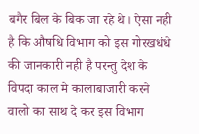बगैर बिल के बिक जा रहे थे। ऐसा नही है कि औषधि विभाग को इस गोरखधंधे की जानकारी नही है परन्तु देश के विपदा काल मे कालाबाजारी करने वालो का साथ दे कर इस विभाग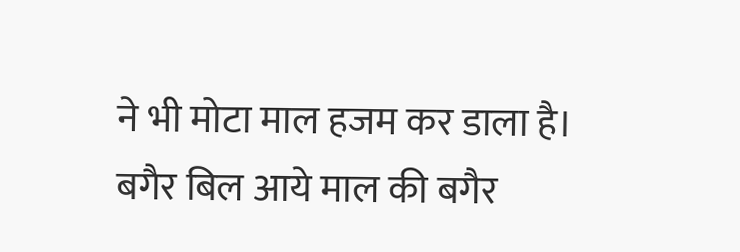ने भी मोटा माल हजम कर डाला है। बगैर बिल आये माल की बगैर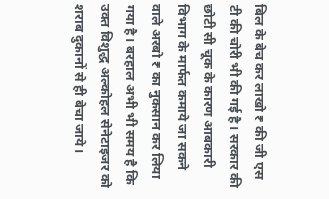बिल के बेच कर लाखो ₹ की जी एस टी की चोरी भी की गई है। सरकार की छोटी सी चूक के कारण आबकारी विभाग के मार्फत कमाये जा सकने वाले अरबो ₹ का नुकसान कर लिया गया है। बरहाल अभी भी समय है कि उक्त विशुद्ध अल्कोहल सेनेटाइजर को शराब दुकानों से ही बेचा जाये।